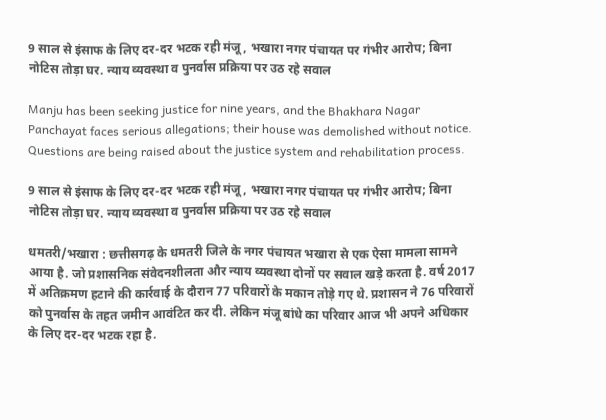9 साल से इंसाफ के लिए दर-दर भटक रही मंजू, भखारा नगर पंचायत पर गंभीर आरोप; बिना नोटिस तोड़ा घर. न्याय व्यवस्था व पुनर्वास प्रक्रिया पर उठ रहे सवाल

Manju has been seeking justice for nine years, and the Bhakhara Nagar Panchayat faces serious allegations; their house was demolished without notice. Questions are being raised about the justice system and rehabilitation process.

9 साल से इंसाफ के लिए दर-दर भटक रही मंजू, भखारा नगर पंचायत पर गंभीर आरोप; बिना नोटिस तोड़ा घर. न्याय व्यवस्था व पुनर्वास प्रक्रिया पर उठ रहे सवाल

धमतरी/भखारा : छत्तीसगढ़ के धमतरी जिले के नगर पंचायत भखारा से एक ऐसा मामला सामने आया है. जो प्रशासनिक संवेदनशीलता और न्याय व्यवस्था दोनों पर सवाल खड़े करता है. वर्ष 2017 में अतिक्रमण हटाने की कार्रवाई के दौरान 77 परिवारों के मकान तोड़े गए थे. प्रशासन ने 76 परिवारों को पुनर्वास के तहत जमीन आवंटित कर दी. लेकिन मंजू बांधे का परिवार आज भी अपने अधिकार के लिए दर-दर भटक रहा है.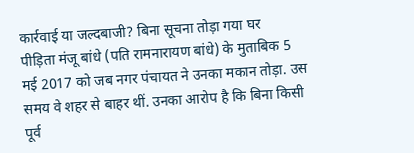कार्रवाई या जल्दबाजी? बिना सूचना तोड़ा गया घर
पीड़िता मंजू बांधे (पति रामनारायण बांधे) के मुताबिक 5 मई 2017 को जब नगर पंचायत ने उनका मकान तोड़ा. उस समय वे शहर से बाहर थीं. उनका आरोप है कि बिना किसी पूर्व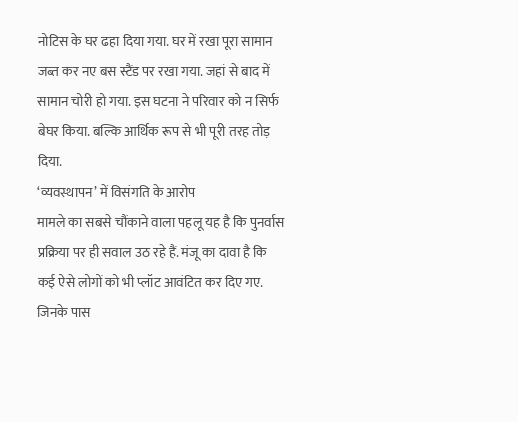नोटिस के घर ढहा दिया गया. घर में रखा पूरा सामान जब्त कर नए बस स्टैंड पर रखा गया. जहां से बाद में सामान चोरी हो गया. इस घटना ने परिवार को न सिर्फ बेघर किया. बल्कि आर्थिक रूप से भी पूरी तरह तोड़ दिया.
‘व्यवस्थापन’ में विसंगति के आरोप
मामले का सबसे चौंकाने वाला पहलू यह है कि पुनर्वास प्रक्रिया पर ही सवाल उठ रहे हैं. मंजू का दावा है कि कई ऐसे लोगों को भी प्लॉट आवंटित कर दिए गए. जिनके पास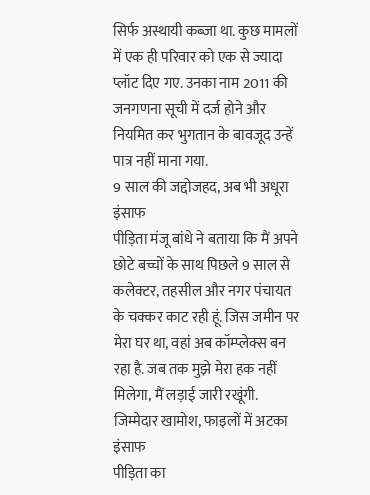सिर्फ अस्थायी कब्जा था. कुछ मामलों में एक ही परिवार को एक से ज्यादा प्लॉट दिए गए. उनका नाम 2011 की जनगणना सूची में दर्ज होने और नियमित कर भुगतान के बावजूद उन्हें पात्र नहीं माना गया.
9 साल की जद्दोजहद, अब भी अधूरा इंसाफ
पीड़िता मंजू बांधे ने बताया कि मैं अपने छोटे बच्चों के साथ पिछले 9 साल से कलेक्टर, तहसील और नगर पंचायत के चक्कर काट रही हूं. जिस जमीन पर मेरा घर था, वहां अब कॉम्प्लेक्स बन रहा है. जब तक मुझे मेरा हक नहीं मिलेगा, मैं लड़ाई जारी रखूंगी.
जिम्मेदार खामोश, फाइलों में अटका इंसाफ
पीड़िता का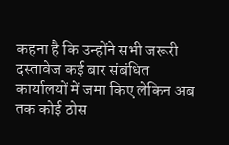कहना है कि उन्होंने सभी जरूरी दस्तावेज कई बार संबंधित कार्यालयों में जमा किए लेकिन अब तक कोई ठोस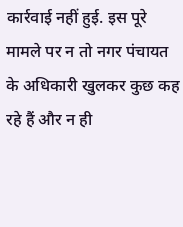कार्रवाई नहीं हुई. इस पूरे मामले पर न तो नगर पंचायत के अधिकारी खुलकर कुछ कह रहे हैं और न ही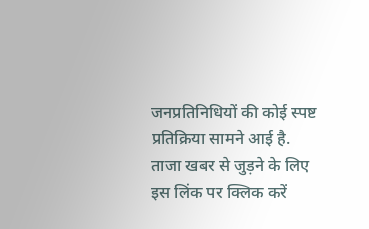जनप्रतिनिधियों की कोई स्पष्ट प्रतिक्रिया सामने आई है.
ताजा खबर से जुड़ने के लिए इस लिंक पर क्लिक करें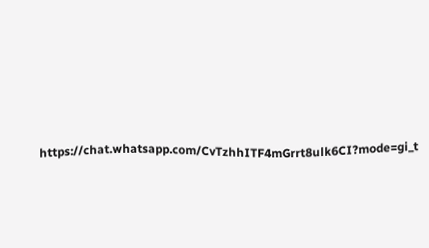https://chat.whatsapp.com/CvTzhhITF4mGrrt8ulk6CI?mode=gi_t